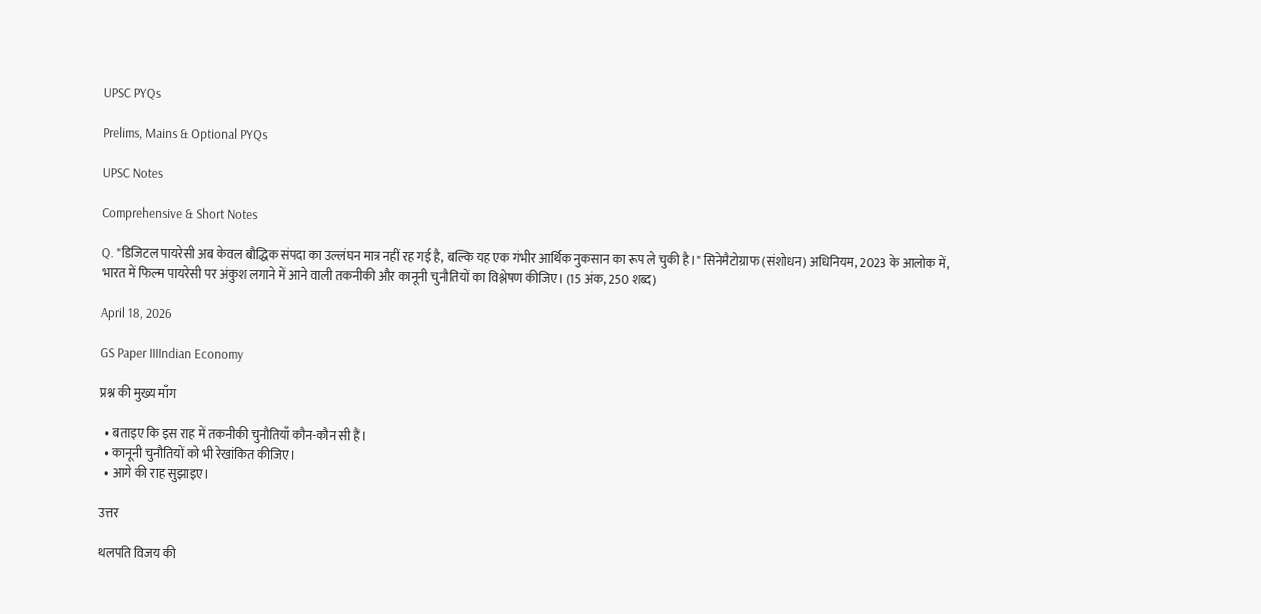UPSC PYQs

Prelims, Mains & Optional PYQs

UPSC Notes

Comprehensive & Short Notes

Q. "डिजिटल पायरेसी अब केवल बौद्धिक संपदा का उल्लंघन मात्र नहीं रह गई है, बल्कि यह एक गंभीर आर्थिक नुकसान का रूप ले चुकी है।" सिनेमैटोग्राफ (संशोधन) अधिनियम, 2023 के आलोक में, भारत में फिल्म पायरेसी पर अंकुश लगाने में आने वाली तकनीकी और कानूनी चुनौतियों का विश्लेषण कीजिए। (15 अंक, 250 शब्द)

April 18, 2026

GS Paper IIIIndian Economy

प्रश्न की मुख्य माँग

  • बताइए कि इस राह में तकनीकी चुनौतियाँ कौन-कौन सी हैं।
  • कानूनी चुनौतियों को भी रेखांकित कीजिए।
  • आगे की राह सुझाइए।

उत्तर

थलपति विजय की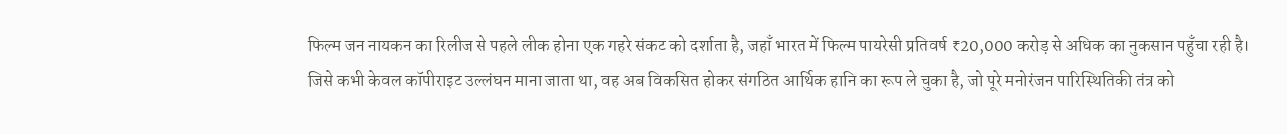फिल्म जन नायकन का रिलीज से पहले लीक होना एक गहरे संकट को दर्शाता है, जहाँ भारत में फिल्म पायरेसी प्रतिवर्ष ₹20,000 करोड़ से अधिक का नुकसान पहुँचा रही है। जिसे कभी केवल कॉपीराइट उल्लंघन माना जाता था, वह अब विकसित होकर संगठित आर्थिक हानि का रूप ले चुका है, जो पूरे मनोरंजन पारिस्थितिकी तंत्र को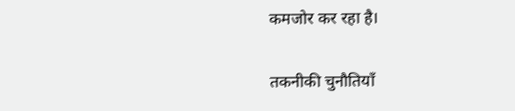कमजोर कर रहा है।

तकनीकी चुनौतियाँ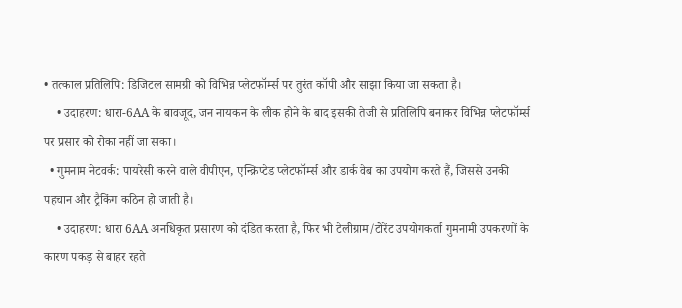• तत्काल प्रतिलिपि: डिजिटल सामग्री को विभिन्न प्लेटफॉर्म्स पर तुरंत कॉपी और साझा किया जा सकता है।
    • उदाहरण: धारा-6AA के बावजूद, जन नायकन के लीक होने के बाद इसकी तेजी से प्रतिलिपि बनाकर विभिन्न प्लेटफॉर्म्स पर प्रसार को रोका नहीं जा सका।
  • गुमनाम नेटवर्क: पायरेसी करने वाले वीपीएन, एन्क्रिप्टेड प्लेटफॉर्म्स और डार्क वेब का उपयोग करते हैं, जिससे उनकी पहचान और ट्रैकिंग कठिन हो जाती है।
    • उदाहरण: धारा 6AA अनधिकृत प्रसारण को दंडित करता है, फिर भी टेलीग्राम/टोरेंट उपयोगकर्ता गुमनामी उपकरणों के कारण पकड़ से बाहर रहते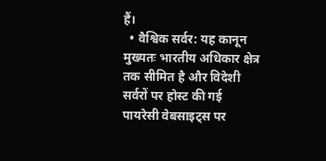हैं।
  • वैश्विक सर्वर: यह कानून मुख्यतः भारतीय अधिकार क्षेत्र तक सीमित है और विदेशी सर्वरों पर होस्ट की गई पायरेसी वेबसाइट्स पर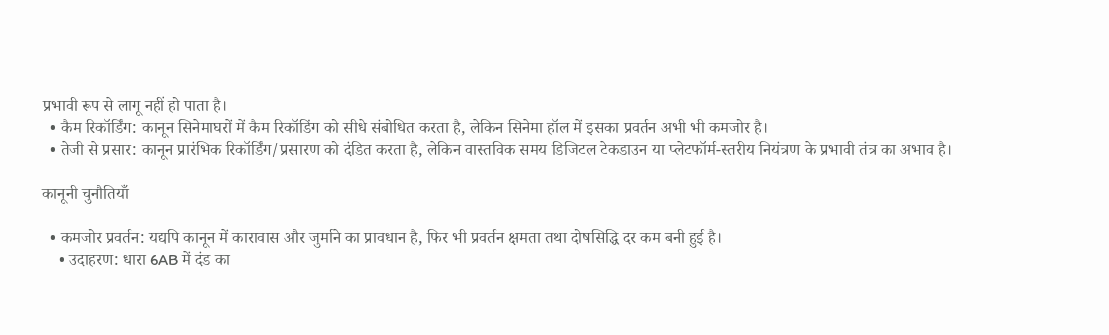प्रभावी रूप से लागू नहीं हो पाता है।
  • कैम रिकॉर्डिंग: कानून सिनेमाघरों में कैम रिकॉडिंग को सीधे संबोधित करता है, लेकिन सिनेमा हॉल में इसका प्रवर्तन अभी भी कमजोर है।
  • तेजी से प्रसार: कानून प्रारंभिक रिकॉर्डिंग/प्रसारण को दंडित करता है, लेकिन वास्तविक समय डिजिटल टेकडाउन या प्लेटफॉर्म-स्तरीय नियंत्रण के प्रभावी तंत्र का अभाव है।

कानूनी चुनौतियाँ

  • कमजोर प्रवर्तन: यद्यपि कानून में कारावास और जुर्माने का प्रावधान है, फिर भी प्रवर्तन क्षमता तथा दोषसिद्धि दर कम बनी हुई है।
    • उदाहरण: धारा 6AB में दंड का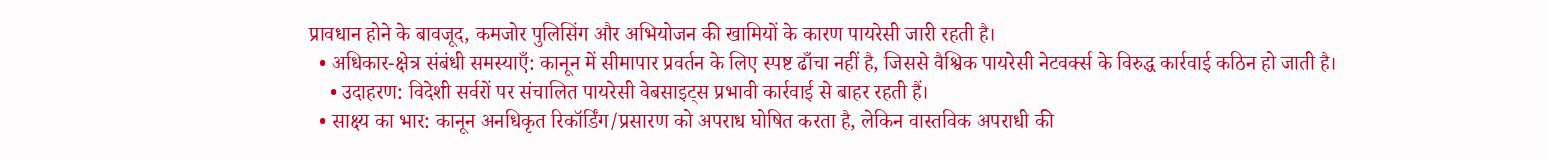प्रावधान होने के बावजूद, कमजोर पुलिसिंग और अभियोजन की खामियों के कारण पायरेसी जारी रहती है।
  • अधिकार-क्षेत्र संबंधी समस्याएँ: कानून में सीमापार प्रवर्तन के लिए स्पष्ट ढाँचा नहीं है, जिससे वैश्विक पायरेसी नेटवर्क्स के विरुद्ध कार्रवाई कठिन हो जाती है।
    • उदाहरण: विदेशी सर्वरों पर संचालित पायरेसी वेबसाइट्स प्रभावी कार्रवाई से बाहर रहती हैं।
  • साक्ष्य का भार: कानून अनधिकृत रिकॉर्डिंग/प्रसारण को अपराध घोषित करता है, लेकिन वास्तविक अपराधी की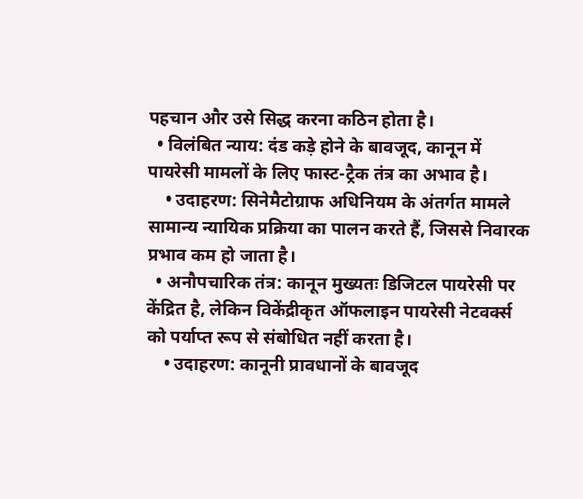पहचान और उसे सिद्ध करना कठिन होता है।
  • विलंबित न्याय: दंड कड़े होने के बावजूद, कानून में पायरेसी मामलों के लिए फास्ट-ट्रैक तंत्र का अभाव है।
    • उदाहरण: सिनेमैटोग्राफ अधिनियम के अंतर्गत मामले सामान्य न्यायिक प्रक्रिया का पालन करते हैं, जिससे निवारक प्रभाव कम हो जाता है।
  • अनौपचारिक तंत्र: कानून मुख्यतः डिजिटल पायरेसी पर केंद्रित है, लेकिन विकेंद्रीकृत ऑफलाइन पायरेसी नेटवर्क्स को पर्याप्त रूप से संबोधित नहीं करता है।
    • उदाहरण: कानूनी प्रावधानों के बावजूद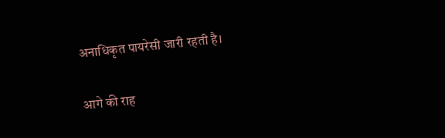अनाधिकृत पायरेसी जारी रहती है।

आगे की राह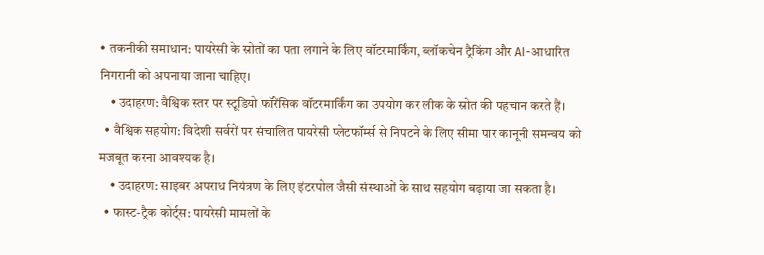• तकनीकी समाधान: पायरेसी के स्रोतों का पता लगाने के लिए वॉटरमार्किंग, ब्लॉकचेन ट्रैकिंग और AI-आधारित निगरानी को अपनाया जाना चाहिए।
    • उदाहरण: वैश्विक स्तर पर स्टूडियो फॉरेंसिक वॉटरमार्किंग का उपयोग कर लीक के स्रोत की पहचान करते हैं।
  • वैश्विक सहयोग: विदेशी सर्वरों पर संचालित पायरेसी प्लेटफॉर्म्स से निपटने के लिए सीमा पार कानूनी समन्वय को मजबूत करना आवश्यक है।
    • उदाहरण: साइबर अपराध नियंत्रण के लिए इंटरपोल जैसी संस्थाओं के साथ सहयोग बढ़ाया जा सकता है।
  • फास्ट-ट्रैक कोर्ट्स: पायरेसी मामलों के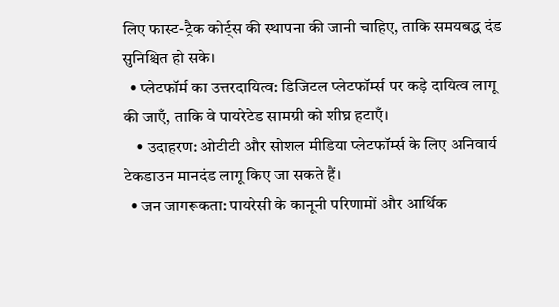लिए फास्ट-ट्रैक कोर्ट्स की स्थापना की जानी चाहिए, ताकि समयबद्ध दंड सुनिश्चित हो सके।
  • प्लेटफॉर्म का उत्तरदायित्व: डिजिटल प्लेटफॉर्म्स पर कड़े दायित्व लागू की जाएँ, ताकि वे पायरेटेड सामग्री को शीघ्र हटाएँ।
    • उदाहरण: ओटीटी और सोशल मीडिया प्लेटफॉर्म्स के लिए अनिवार्य टेकडाउन मानदंड लागू किए जा सकते हैं।
  • जन जागरूकता: पायरेसी के कानूनी परिणामों और आर्थिक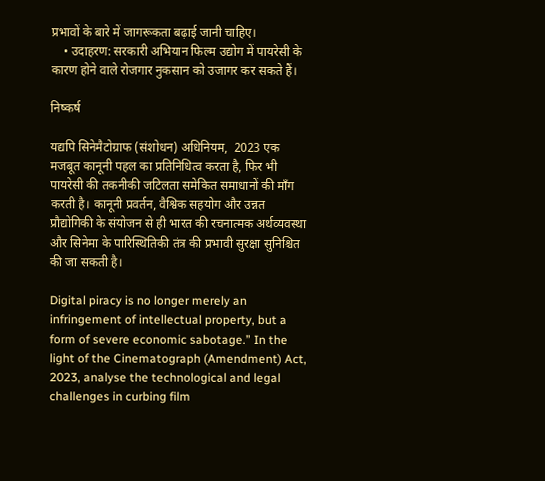प्रभावों के बारे में जागरूकता बढ़ाई जानी चाहिए।
    • उदाहरण: सरकारी अभियान फिल्म उद्योग में पायरेसी के कारण होने वाले रोजगार नुकसान को उजागर कर सकते हैं।

निष्कर्ष

यद्यपि सिनेमैटोग्राफ (संशोधन) अधिनियम,  2023 एक मजबूत कानूनी पहल का प्रतिनिधित्व करता है, फिर भी पायरेसी की तकनीकी जटिलता समेकित समाधानों की माँग करती है। कानूनी प्रवर्तन, वैश्विक सहयोग और उन्नत प्रौद्योगिकी के संयोजन से ही भारत की रचनात्मक अर्थव्यवस्था और सिनेमा के पारिस्थितिकी तंत्र की प्रभावी सुरक्षा सुनिश्चित की जा सकती है।

Digital piracy is no longer merely an infringement of intellectual property, but a form of severe economic sabotage.” In the light of the Cinematograph (Amendment) Act, 2023, analyse the technological and legal challenges in curbing film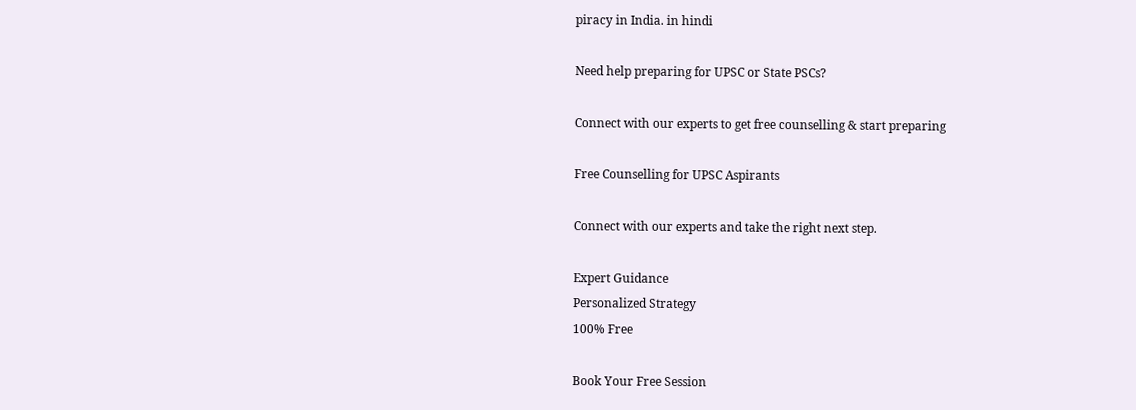piracy in India. in hindi

Need help preparing for UPSC or State PSCs?

Connect with our experts to get free counselling & start preparing

Free Counselling for UPSC Aspirants

Connect with our experts and take the right next step.

Expert Guidance
Personalized Strategy
100% Free

Book Your Free Session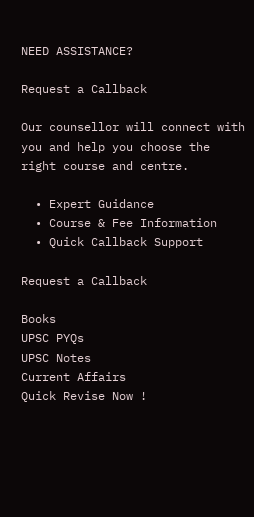NEED ASSISTANCE?

Request a Callback

Our counsellor will connect with you and help you choose the right course and centre.

  • Expert Guidance
  • Course & Fee Information
  • Quick Callback Support

Request a Callback

Books
UPSC PYQs
UPSC Notes
Current Affairs
Quick Revise Now !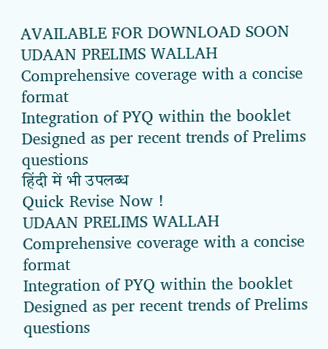AVAILABLE FOR DOWNLOAD SOON
UDAAN PRELIMS WALLAH
Comprehensive coverage with a concise format
Integration of PYQ within the booklet
Designed as per recent trends of Prelims questions
हिंदी में भी उपलब्ध
Quick Revise Now !
UDAAN PRELIMS WALLAH
Comprehensive coverage with a concise format
Integration of PYQ within the booklet
Designed as per recent trends of Prelims questions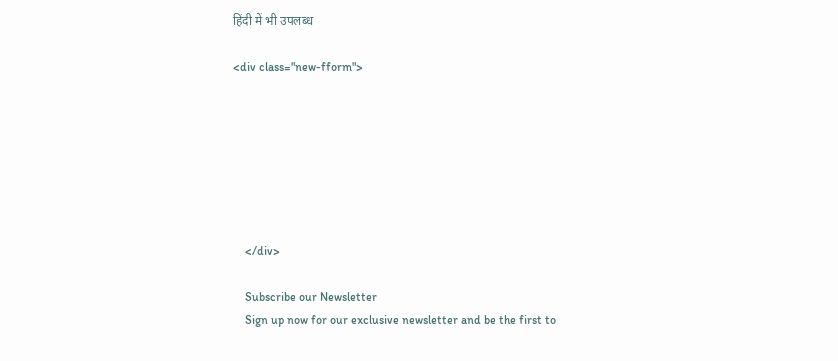हिंदी में भी उपलब्ध

<div class="new-fform">







    </div>

    Subscribe our Newsletter
    Sign up now for our exclusive newsletter and be the first to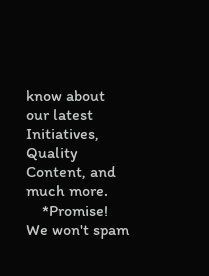know about our latest Initiatives, Quality Content, and much more.
    *Promise! We won't spam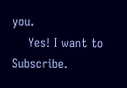you.
    Yes! I want to Subscribe.